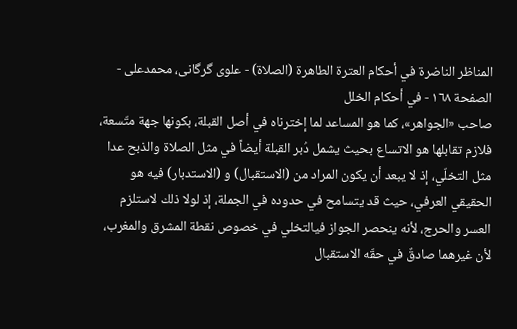المناظر الناضرة في أحکام العترة الطاهرة (الصلاة) - علوی گرگانی، محمدعلی - الصفحة ١٦٨ - في أحكام الخلل
صاحب «الجواهر»، كما هو المساعد لما إخترناه في أصل القبلة، بكونها جهة متّسعة، فلازم تقابلها هو الاتساع بحيث يشمل دُبر القبلة أيضاً في مثل الصلاة والذبح عدا مثل التخلّي، إذ لا يبعد أن يكون المراد من (الاستقبال) و (الاستدبار) فيه هو الحقيقي العرفي، حيث قد يتسامح في حدوده في الجملة، إذ لولا ذلك لاستلزم العسر والحرج، لأنه ينحصر الجواز فيالتخلي في خصوص نقطة المشرق والمغرب، لأن غيرهما صادقٌ في حقّه الاستقبال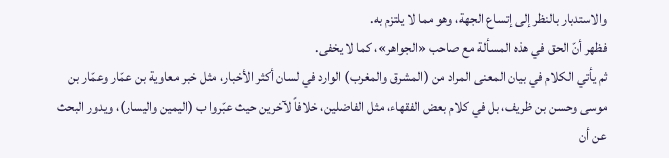والاستدبار بالنظر إلى إتساع الجهة، وهو مما لا يلتزم به.
فظهر أنّ الحق في هذه المسألة مع صاحب «الجواهر»، كما لا يخفى.
ثم يأتي الكلام في بيان المعنى المراد من (المشرق والمغرب) الوارد في لسان أكثر الأخبار، مثل خبر معاوية بن عمّار وعمّار بن موسى وحسن بن ظريف، بل في كلام بعض الفقهاء، مثل الفاضلين، خلافاً لآخرين حيث عبّروا ب (اليمين واليسار)، ويدور البحث عن أن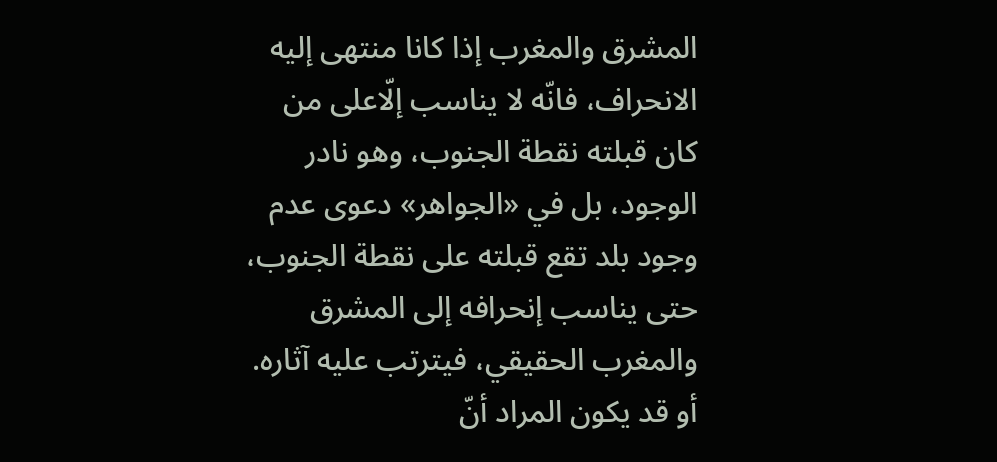المشرق والمغرب إذا كانا منتهى إليه الانحراف، فانّه لا يناسب إلّاعلى من كان قبلته نقطة الجنوب، وهو نادر الوجود، بل في «الجواهر» دعوى عدم وجود بلد تقع قبلته على نقطة الجنوب، حتى يناسب إنحرافه إلى المشرق والمغرب الحقيقي، فيترتب عليه آثاره.
أو قد يكون المراد أنّ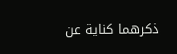ذكرهما كناية عن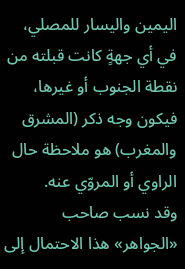اليمين واليسار للمصلي، في أي جهةٍ كانت قبلته من نقطة الجنوب أو غيرها، فيكون وجه ذكر (المشرق والمغرب) هو ملاحظة حال الراوي أو المروّي عنه.
وقد نسب صاحب «الجواهر» هذا الاحتمال إلى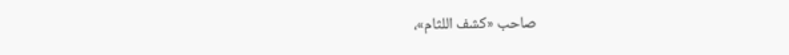صاحب «كشف اللثام»،